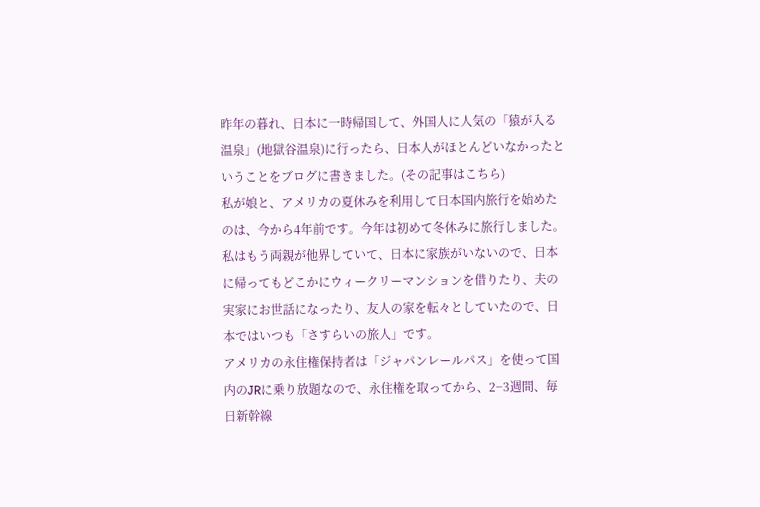昨年の暮れ、日本に一時帰国して、外国人に人気の「猿が入る温泉」(地獄谷温泉)に行ったら、日本人がほとんどいなかったということをブログに書きました。(その記事はこちら)
私が娘と、アメリカの夏休みを利用して日本国内旅行を始めたのは、今から4年前です。今年は初めて冬休みに旅行しました。
私はもう両親が他界していて、日本に家族がいないので、日本に帰ってもどこかにウィークリーマンションを借りたり、夫の実家にお世話になったり、友人の家を転々としていたので、日本ではいつも「さすらいの旅人」です。
アメリカの永住権保持者は「ジャパンレールパス」を使って国内のJRに乗り放題なので、永住権を取ってから、2−3週間、毎日新幹線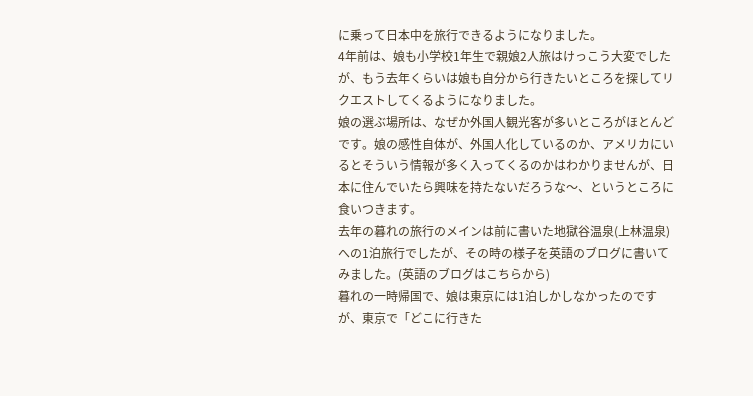に乗って日本中を旅行できるようになりました。
4年前は、娘も小学校1年生で親娘2人旅はけっこう大変でしたが、もう去年くらいは娘も自分から行きたいところを探してリクエストしてくるようになりました。
娘の選ぶ場所は、なぜか外国人観光客が多いところがほとんどです。娘の感性自体が、外国人化しているのか、アメリカにいるとそういう情報が多く入ってくるのかはわかりませんが、日本に住んでいたら興味を持たないだろうな〜、というところに食いつきます。
去年の暮れの旅行のメインは前に書いた地獄谷温泉(上林温泉)への1泊旅行でしたが、その時の様子を英語のブログに書いてみました。(英語のブログはこちらから)
暮れの一時帰国で、娘は東京には1泊しかしなかったのですが、東京で「どこに行きた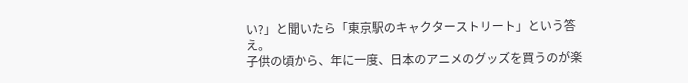い?」と聞いたら「東京駅のキャクターストリート」という答え。
子供の頃から、年に一度、日本のアニメのグッズを買うのが楽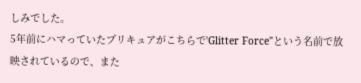しみでした。
5年前にハマっていたプリキュアがこちらで'Glitter Force"という名前で放映されているので、また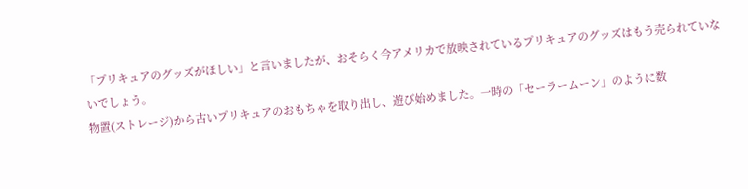「プリキュアのグッズがほしい」と言いましたが、おそらく今アメリカで放映されているプリキュアのグッズはもう売られていないでしょう。
物置(ストレージ)から古いプリキュアのおもちゃを取り出し、遊び始めました。一時の「セーラームーン」のように数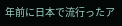年前に日本で流行ったア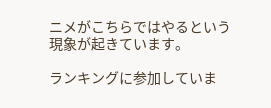ニメがこちらではやるという現象が起きています。

ランキングに参加していま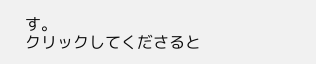す。
クリックしてくださると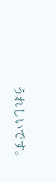うれしいです。